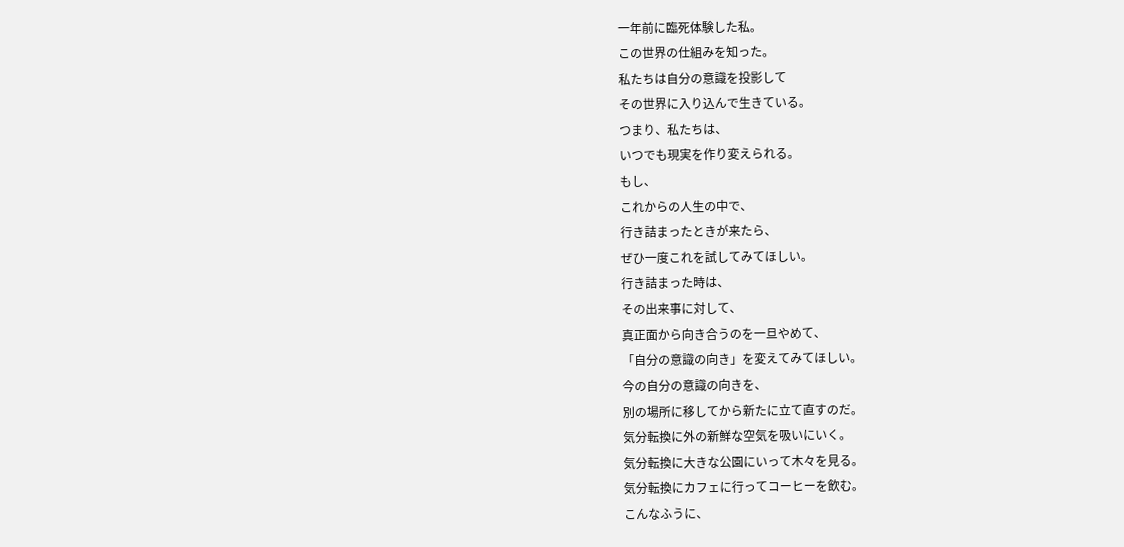一年前に臨死体験した私。
この世界の仕組みを知った。
私たちは自分の意識を投影して
その世界に入り込んで生きている。
つまり、私たちは、
いつでも現実を作り変えられる。
もし、
これからの人生の中で、
行き詰まったときが来たら、
ぜひ一度これを試してみてほしい。
行き詰まった時は、
その出来事に対して、
真正面から向き合うのを一旦やめて、
「自分の意識の向き」を変えてみてほしい。
今の自分の意識の向きを、
別の場所に移してから新たに立て直すのだ。
気分転換に外の新鮮な空気を吸いにいく。
気分転換に大きな公園にいって木々を見る。
気分転換にカフェに行ってコーヒーを飲む。
こんなふうに、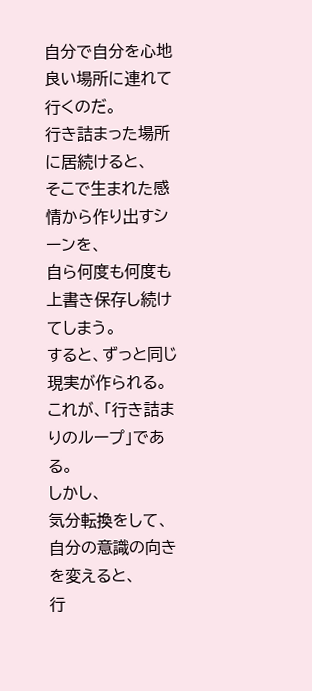自分で自分を心地良い場所に連れて行くのだ。
行き詰まった場所に居続けると、
そこで生まれた感情から作り出すシーンを、
自ら何度も何度も上書き保存し続けてしまう。
すると、ずっと同じ現実が作られる。
これが、「行き詰まりのループ」である。
しかし、
気分転換をして、
自分の意識の向きを変えると、
行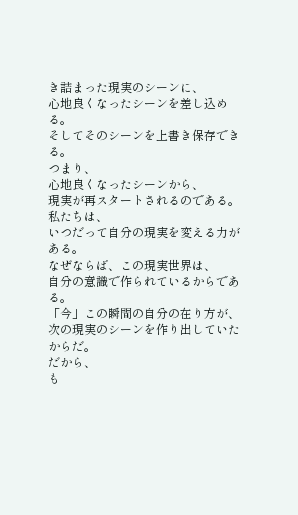き詰まった現実のシーンに、
心地良くなったシーンを差し込める。
そしてそのシーンを上書き保存できる。
つまり、
心地良くなったシーンから、
現実が再スタートされるのである。
私たちは、
いつだって自分の現実を変える力がある。
なぜならば、この現実世界は、
自分の意識で作られているからである。
「今」この瞬間の自分の在り方が、
次の現実のシーンを作り出していたからだ。
だから、
も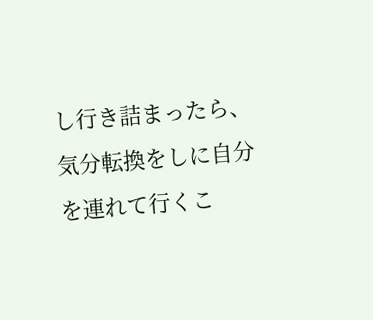し行き詰まったら、
気分転換をしに自分を連れて行くこ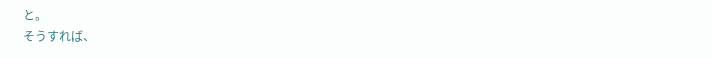と。
そうすれば、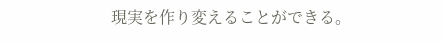現実を作り変えることができる。